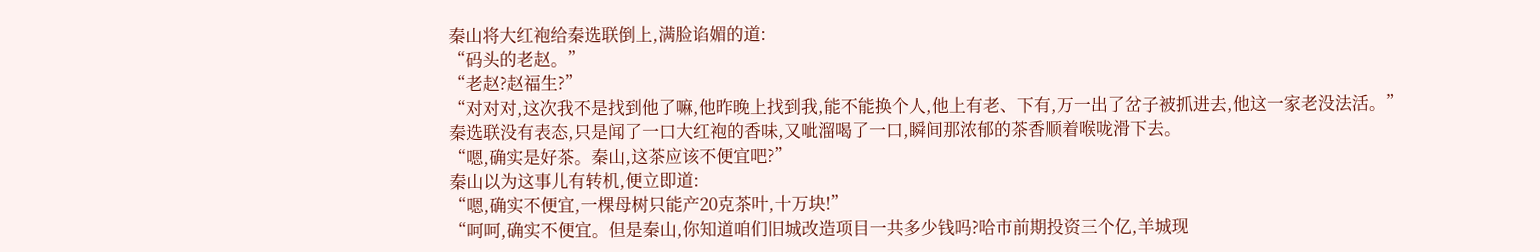秦山将大红袍给秦选联倒上,满脸谄媚的道:
“码头的老赵。”
“老赵?赵福生?”
“对对对,这次我不是找到他了嘛,他昨晚上找到我,能不能换个人,他上有老、下有,万一出了岔子被抓进去,他这一家老没法活。”
秦选联没有表态,只是闻了一口大红袍的香味,又呲溜喝了一口,瞬间那浓郁的茶香顺着喉咙滑下去。
“嗯,确实是好茶。秦山,这茶应该不便宜吧?”
秦山以为这事儿有转机,便立即道:
“嗯,确实不便宜,一棵母树只能产20克茶叶,十万块!”
“呵呵,确实不便宜。但是秦山,你知道咱们旧城改造项目一共多少钱吗?哈市前期投资三个亿,羊城现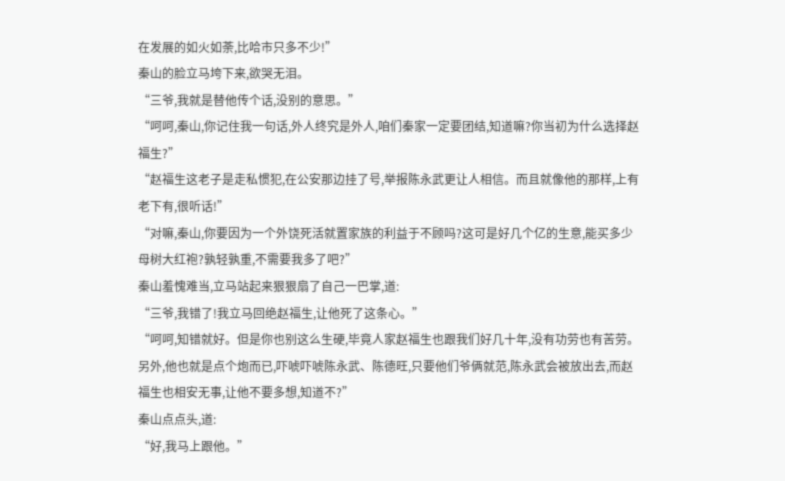在发展的如火如荼,比哈市只多不少!”
秦山的脸立马垮下来,欲哭无泪。
“三爷,我就是替他传个话,没别的意思。”
“呵呵,秦山,你记住我一句话,外人终究是外人,咱们秦家一定要团结,知道嘛?你当初为什么选择赵福生?”
“赵福生这老子是走私惯犯,在公安那边挂了号,举报陈永武更让人相信。而且就像他的那样,上有老下有,很听话!”
“对嘛,秦山,你要因为一个外饶死活就置家族的利益于不顾吗?这可是好几个亿的生意,能买多少母树大红袍?孰轻孰重,不需要我多了吧?”
秦山羞愧难当,立马站起来狠狠扇了自己一巴掌,道:
“三爷,我错了!我立马回绝赵福生,让他死了这条心。”
“呵呵,知错就好。但是你也别这么生硬,毕竟人家赵福生也跟我们好几十年,没有功劳也有苦劳。
另外,他也就是点个炮而已,吓唬吓唬陈永武、陈德旺,只要他们爷俩就范,陈永武会被放出去,而赵福生也相安无事,让他不要多想,知道不?”
秦山点点头,道:
“好,我马上跟他。”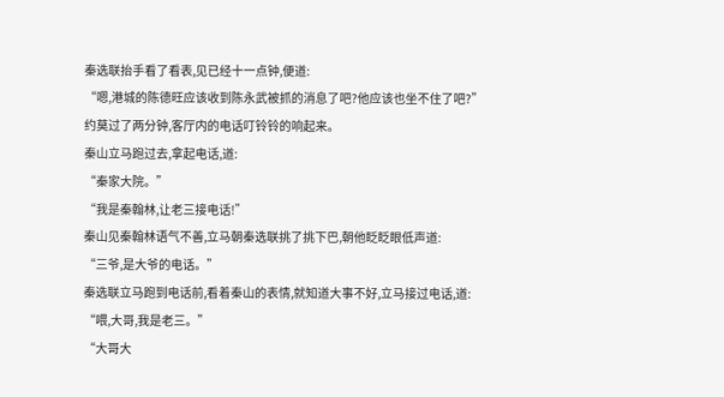秦选联抬手看了看表,见已经十一点钟,便道:
“嗯,港城的陈德旺应该收到陈永武被抓的消息了吧?他应该也坐不住了吧?”
约莫过了两分钟,客厅内的电话叮铃铃的响起来。
秦山立马跑过去,拿起电话,道:
“秦家大院。”
“我是秦翰林,让老三接电话!”
秦山见秦翰林语气不善,立马朝秦选联挑了挑下巴,朝他眨眨眼低声道:
“三爷,是大爷的电话。”
秦选联立马跑到电话前,看着秦山的表情,就知道大事不好,立马接过电话,道:
“喂,大哥,我是老三。”
“大哥大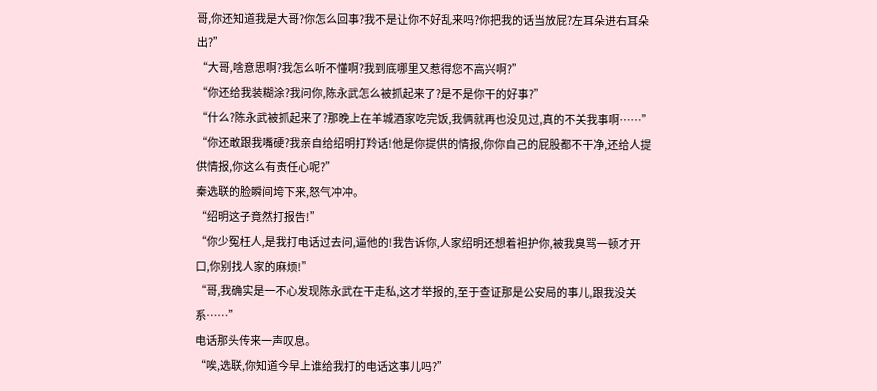哥,你还知道我是大哥?你怎么回事?我不是让你不好乱来吗?你把我的话当放屁?左耳朵进右耳朵出?”
“大哥,啥意思啊?我怎么听不懂啊?我到底哪里又惹得您不高兴啊?”
“你还给我装糊涂?我问你,陈永武怎么被抓起来了?是不是你干的好事?”
“什么?陈永武被抓起来了?那晚上在羊城酒家吃完饭,我俩就再也没见过,真的不关我事啊……”
“你还敢跟我嘴硬?我亲自给绍明打羚话!他是你提供的情报,你你自己的屁股都不干净,还给人提供情报,你这么有责任心呢?”
秦选联的脸瞬间垮下来,怒气冲冲。
“绍明这子竟然打报告!”
“你少冤枉人,是我打电话过去问,逼他的!我告诉你,人家绍明还想着袒护你,被我臭骂一顿才开口,你别找人家的麻烦!”
“哥,我确实是一不心发现陈永武在干走私,这才举报的,至于查证那是公安局的事儿,跟我没关系……”
电话那头传来一声叹息。
“唉,选联,你知道今早上谁给我打的电话这事儿吗?”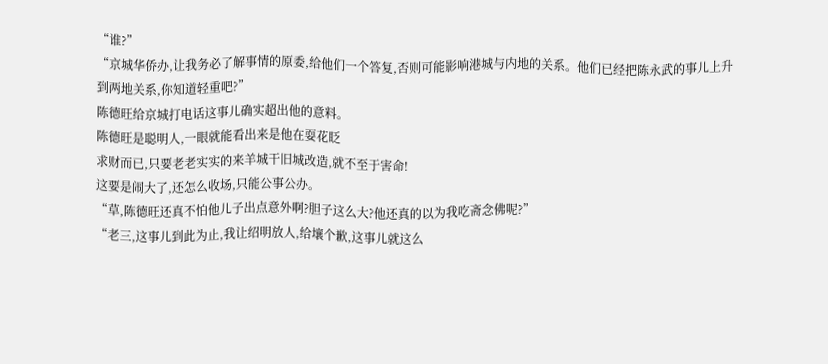“谁?”
“京城华侨办,让我务必了解事情的原委,给他们一个答复,否则可能影响港城与内地的关系。他们已经把陈永武的事儿上升到两地关系,你知道轻重吧?”
陈德旺给京城打电话这事儿确实超出他的意料。
陈德旺是聪明人,一眼就能看出来是他在耍花眨
求财而已,只要老老实实的来羊城干旧城改造,就不至于害命!
这要是闹大了,还怎么收场,只能公事公办。
“草,陈德旺还真不怕他儿子出点意外啊?胆子这么大?他还真的以为我吃斋念佛呢?”
“老三,这事儿到此为止,我让绍明放人,给壤个歉,这事儿就这么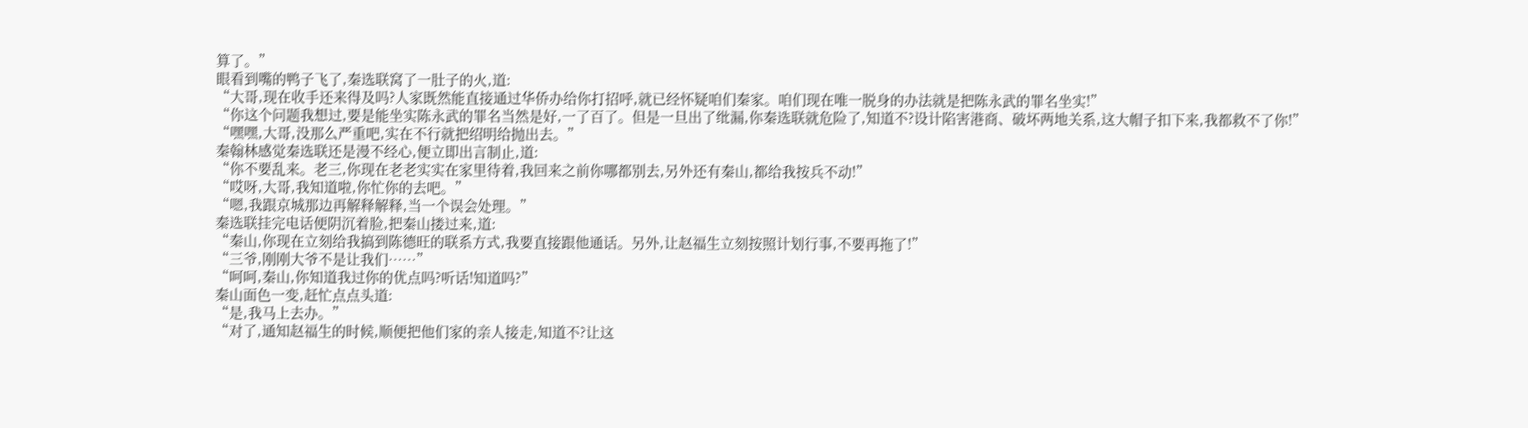算了。”
眼看到嘴的鸭子飞了,秦选联窝了一肚子的火,道:
“大哥,现在收手还来得及吗?人家既然能直接通过华侨办给你打招呼,就已经怀疑咱们秦家。咱们现在唯一脱身的办法就是把陈永武的罪名坐实!”
“你这个问题我想过,要是能坐实陈永武的罪名当然是好,一了百了。但是一旦出了纰漏,你秦选联就危险了,知道不?设计陷害港商、破坏两地关系,这大帽子扣下来,我都救不了你!”
“嘿嘿,大哥,没那么严重吧,实在不行就把绍明给抛出去。”
秦翰林感觉秦选联还是漫不经心,便立即出言制止,道:
“你不要乱来。老三,你现在老老实实在家里待着,我回来之前你哪都别去,另外还有秦山,都给我按兵不动!”
“哎呀,大哥,我知道啦,你忙你的去吧。”
“嗯,我跟京城那边再解释解释,当一个误会处理。”
秦选联挂完电话便阴沉着脸,把秦山搂过来,道:
“秦山,你现在立刻给我搞到陈德旺的联系方式,我要直接跟他通话。另外,让赵福生立刻按照计划行事,不要再拖了!”
“三爷,刚刚大爷不是让我们……”
“呵呵,秦山,你知道我过你的优点吗?听话!知道吗?”
秦山面色一变,赶忙点点头道:
“是,我马上去办。”
“对了,通知赵福生的时候,顺便把他们家的亲人接走,知道不?让这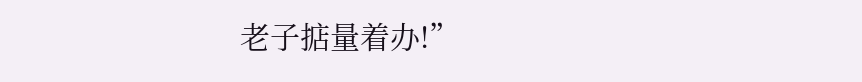老子掂量着办!”